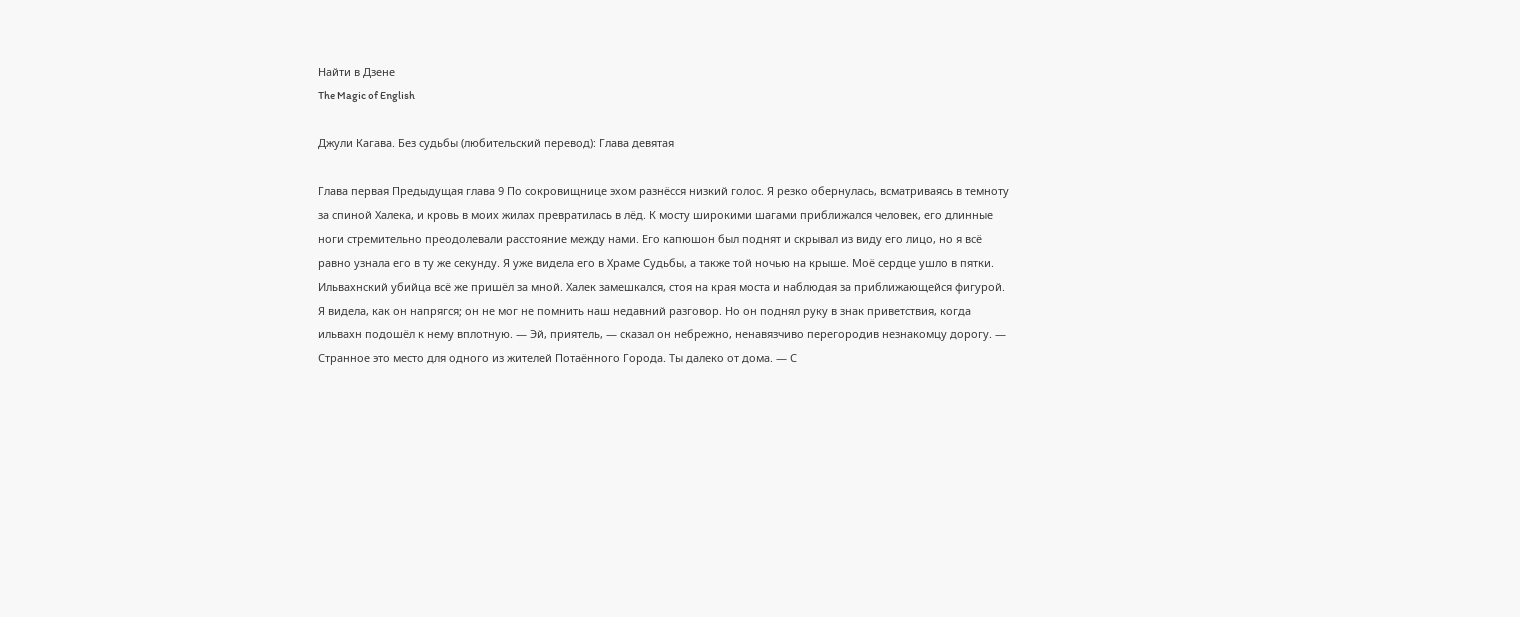Найти в Дзене
The Magic of English

Джули Кагава. Без судьбы (любительский перевод): Глава девятая

Глава первая Предыдущая глава 9 По сокровищнице эхом разнёсся низкий голос. Я резко обернулась, всматриваясь в темноту за спиной Халека, и кровь в моих жилах превратилась в лёд. К мосту широкими шагами приближался человек, его длинные ноги стремительно преодолевали расстояние между нами. Его капюшон был поднят и скрывал из виду его лицо, но я всё равно узнала его в ту же секунду. Я уже видела его в Храме Судьбы, а также той ночью на крыше. Моё сердце ушло в пятки. Ильвахнский убийца всё же пришёл за мной. Халек замешкался, стоя на края моста и наблюдая за приближающейся фигурой. Я видела, как он напрягся; он не мог не помнить наш недавний разговор. Но он поднял руку в знак приветствия, когда ильвахн подошёл к нему вплотную. — Эй, приятель, — сказал он небрежно, ненавязчиво перегородив незнакомцу дорогу. — Странное это место для одного из жителей Потаённого Города. Ты далеко от дома. — С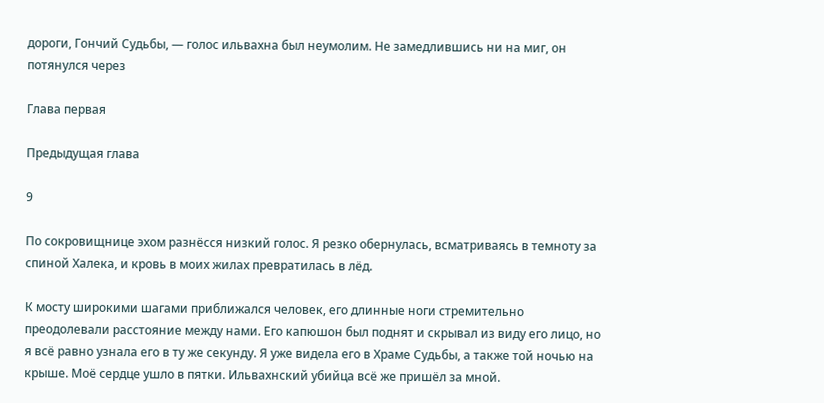дороги, Гончий Судьбы, — голос ильвахна был неумолим. Не замедлившись ни на миг, он потянулся через

Глава первая

Предыдущая глава

9

По сокровищнице эхом разнёсся низкий голос. Я резко обернулась, всматриваясь в темноту за спиной Халека, и кровь в моих жилах превратилась в лёд.

К мосту широкими шагами приближался человек, его длинные ноги стремительно преодолевали расстояние между нами. Его капюшон был поднят и скрывал из виду его лицо, но я всё равно узнала его в ту же секунду. Я уже видела его в Храме Судьбы, а также той ночью на крыше. Моё сердце ушло в пятки. Ильвахнский убийца всё же пришёл за мной.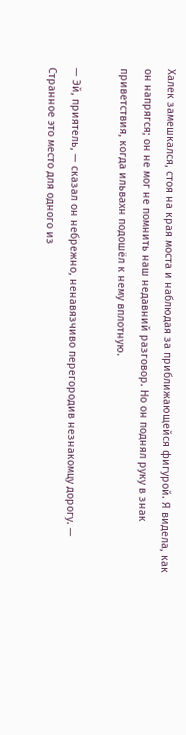Халек замешкался, стоя на края моста и наблюдая за приближающейся фигурой. Я видела, как он напрягся; он не мог не помнить наш недавний разговор. Но он поднял руку в знак приветствия, когда ильвахн подошёл к нему вплотную.

— Эй, приятель, — сказал он небрежно, ненавязчиво перегородив незнакомцу дорогу. — Странное это место для одного из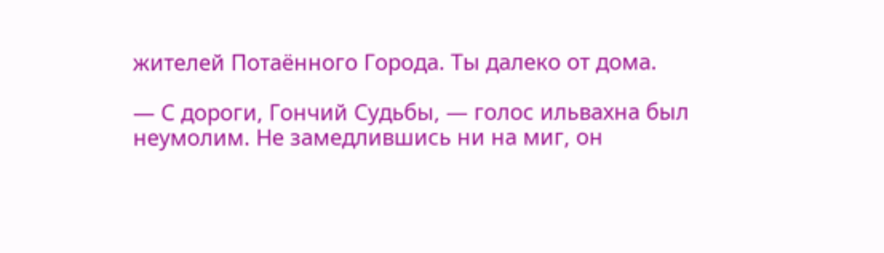жителей Потаённого Города. Ты далеко от дома.

— С дороги, Гончий Судьбы, — голос ильвахна был неумолим. Не замедлившись ни на миг, он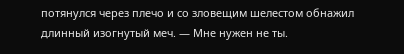потянулся через плечо и со зловещим шелестом обнажил длинный изогнутый меч. — Мне нужен не ты.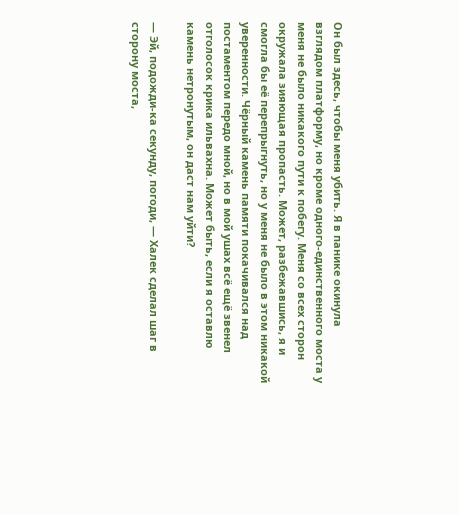Он был здесь, чтобы меня убить. Я в панике окинула взглядом платформу, но кроме одного-единственного моста у меня не было никакого пути к побегу. Меня со всех сторон окружала зияющая пропасть. Может, разбежавшись, я и смогла бы её перепрыгнуть, но у меня не было в этом никакой уверенности. Чёрный камень памяти покачивался над постаментом передо мной, но в мой ушах всё ещё звенел отголосок крика ильвахна. Может быть, если я оставлю камень нетронутым, он даст нам уйти?

— Эй, подожди-ка секунду, погоди, — Халек сделал шаг в сторону моста,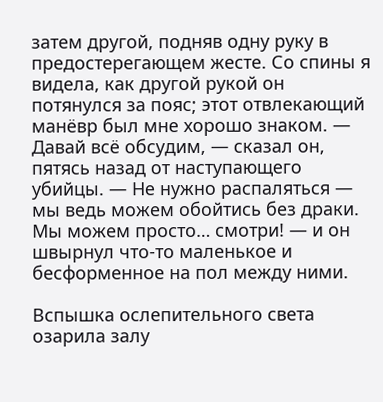затем другой, подняв одну руку в предостерегающем жесте. Со спины я видела, как другой рукой он потянулся за пояс; этот отвлекающий манёвр был мне хорошо знаком. — Давай всё обсудим, — сказал он, пятясь назад от наступающего убийцы. — Не нужно распаляться — мы ведь можем обойтись без драки. Мы можем просто… смотри! — и он швырнул что-то маленькое и бесформенное на пол между ними.

Вспышка ослепительного света озарила залу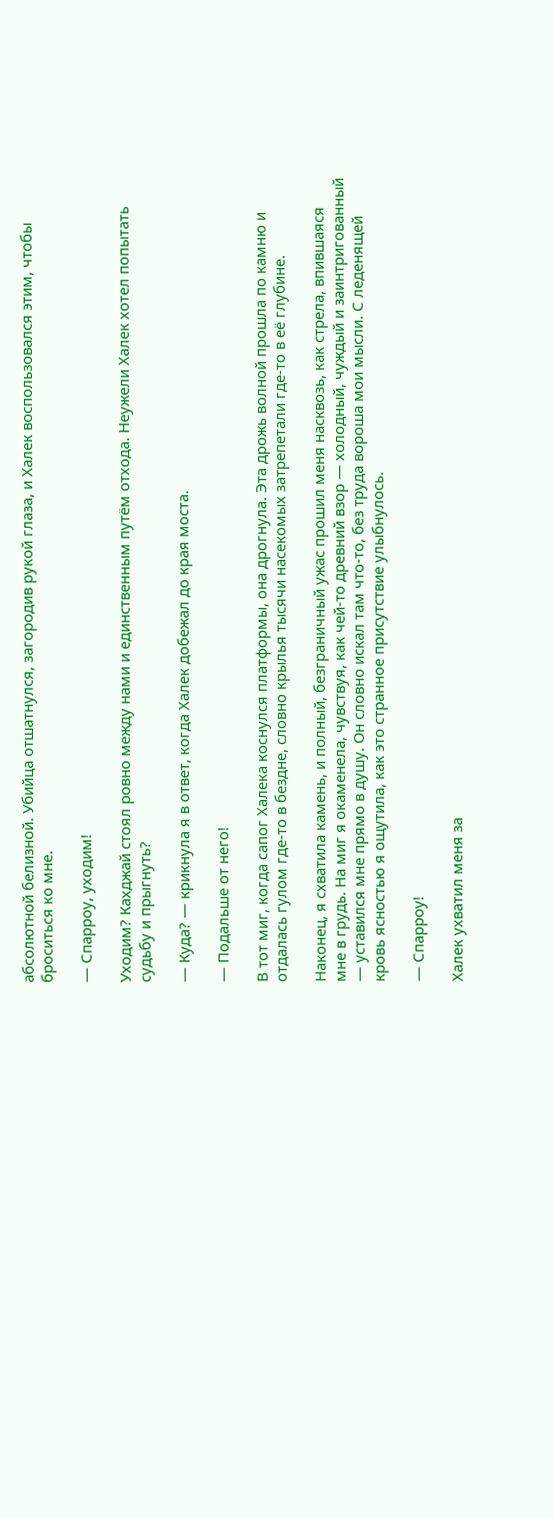абсолютной белизной. Убийца отшатнулся, загородив рукой глаза, и Халек воспользовался этим, чтобы броситься ко мне.

— Спарроу, уходим!

Уходим? Кахджай стоял ровно между нами и единственным путём отхода. Неужели Халек хотел попытать судьбу и прыгнуть?

— Куда? — крикнула я в ответ, когда Халек добежал до края моста.

— Подальше от него!

В тот миг, когда сапог Халека коснулся платформы, она дрогнула. Эта дрожь волной прошла по камню и отдалась гулом где-то в бездне, словно крылья тысячи насекомых затрепетали где-то в её глубине.

Наконец, я схватила камень, и полный, безграничный ужас прошил меня насквозь, как стрела, впившаяся мне в грудь. На миг я окаменела, чувствуя, как чей-то древний взор — холодный, чуждый и заинтригованный — уставился мне прямо в душу. Он словно искал там что-то, без труда вороша мои мысли. С леденящей кровь ясностью я ощутила, как это странное присутствие улыбнулось.

— Спарроу!

Халек ухватил меня за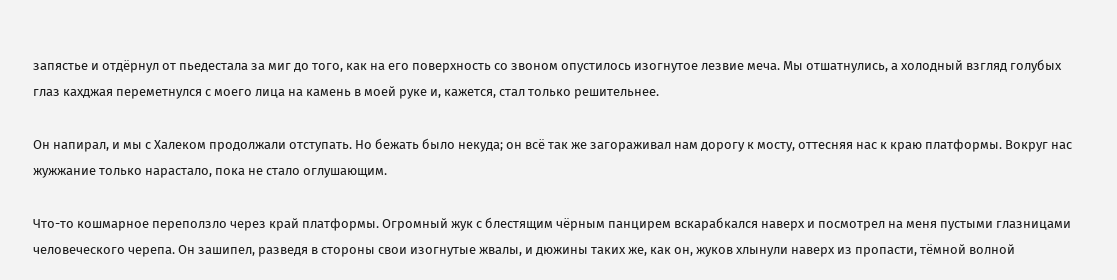запястье и отдёрнул от пьедестала за миг до того, как на его поверхность со звоном опустилось изогнутое лезвие меча. Мы отшатнулись, а холодный взгляд голубых глаз кахджая переметнулся с моего лица на камень в моей руке и, кажется, стал только решительнее.

Он напирал, и мы с Халеком продолжали отступать. Но бежать было некуда; он всё так же загораживал нам дорогу к мосту, оттесняя нас к краю платформы. Вокруг нас жужжание только нарастало, пока не стало оглушающим.

Что-то кошмарное переползло через край платформы. Огромный жук с блестящим чёрным панцирем вскарабкался наверх и посмотрел на меня пустыми глазницами человеческого черепа. Он зашипел, разведя в стороны свои изогнутые жвалы, и дюжины таких же, как он, жуков хлынули наверх из пропасти, тёмной волной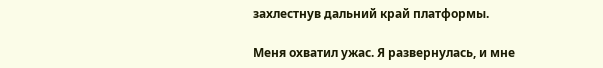захлестнув дальний край платформы.

Меня охватил ужас. Я развернулась, и мне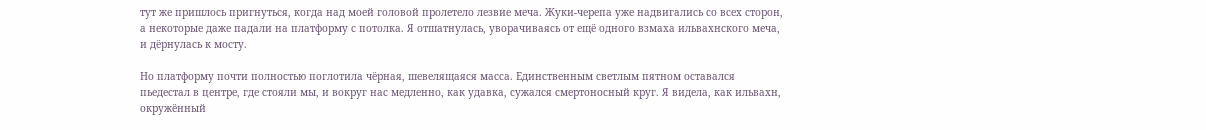тут же пришлось пригнуться, когда над моей головой пролетело лезвие меча. Жуки-черепа уже надвигались со всех сторон, а некоторые даже падали на платформу с потолка. Я отшатнулась, уворачиваясь от ещё одного взмаха ильвахнского меча, и дёрнулась к мосту.

Но платформу почти полностью поглотила чёрная, шевелящаяся масса. Единственным светлым пятном оставался пьедестал в центре, где стояли мы, и вокруг нас медленно, как удавка, сужался смертоносный круг. Я видела, как ильвахн, окружённый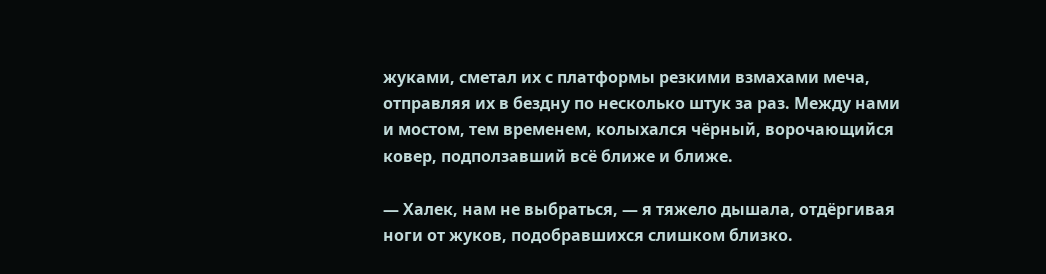жуками, сметал их с платформы резкими взмахами меча, отправляя их в бездну по несколько штук за раз. Между нами и мостом, тем временем, колыхался чёрный, ворочающийся ковер, подползавший всё ближе и ближе.

— Халек, нам не выбраться, — я тяжело дышала, отдёргивая ноги от жуков, подобравшихся слишком близко.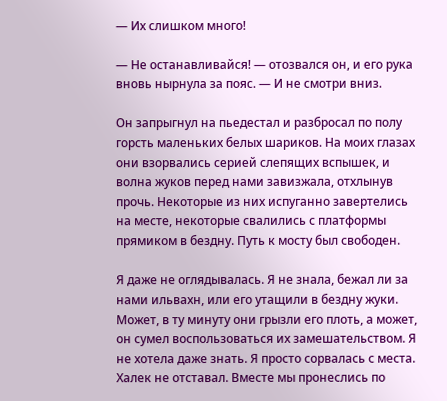— Их слишком много!

— Не останавливайся! — отозвался он, и его рука вновь нырнула за пояс. — И не смотри вниз.

Он запрыгнул на пьедестал и разбросал по полу горсть маленьких белых шариков. На моих глазах они взорвались серией слепящих вспышек, и волна жуков перед нами завизжала, отхлынув прочь. Некоторые из них испуганно завертелись на месте, некоторые свалились с платформы прямиком в бездну. Путь к мосту был свободен.

Я даже не оглядывалась. Я не знала, бежал ли за нами ильвахн, или его утащили в бездну жуки. Может, в ту минуту они грызли его плоть, а может, он сумел воспользоваться их замешательством. Я не хотела даже знать. Я просто сорвалась с места. Халек не отставал. Вместе мы пронеслись по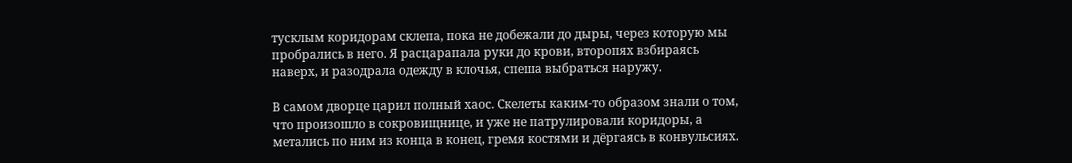тусклым коридорам склепа, пока не добежали до дыры, через которую мы пробрались в него. Я расцарапала руки до крови, второпях взбираясь наверх, и разодрала одежду в клочья, спеша выбраться наружу.

В самом дворце царил полный хаос. Скелеты каким-то образом знали о том, что произошло в сокровищнице, и уже не патрулировали коридоры, а метались по ним из конца в конец, гремя костями и дёргаясь в конвульсиях.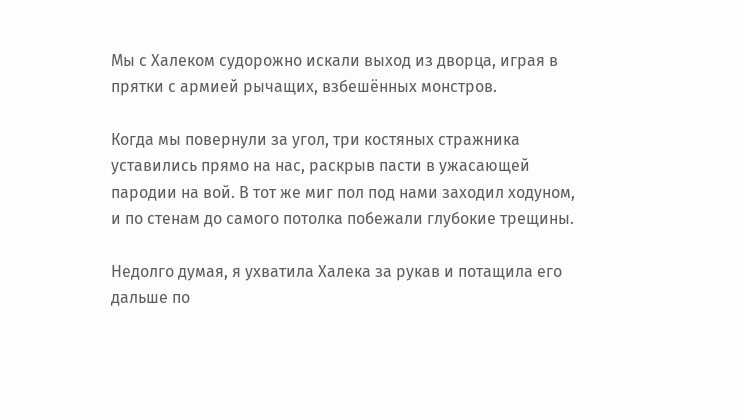Мы с Халеком судорожно искали выход из дворца, играя в прятки с армией рычащих, взбешённых монстров.

Когда мы повернули за угол, три костяных стражника уставились прямо на нас, раскрыв пасти в ужасающей пародии на вой. В тот же миг пол под нами заходил ходуном, и по стенам до самого потолка побежали глубокие трещины.

Недолго думая, я ухватила Халека за рукав и потащила его дальше по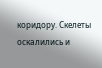коридору. Скелеты оскалились и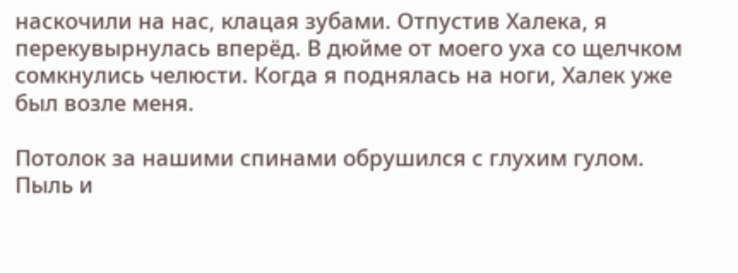наскочили на нас, клацая зубами. Отпустив Халека, я перекувырнулась вперёд. В дюйме от моего уха со щелчком сомкнулись челюсти. Когда я поднялась на ноги, Халек уже был возле меня.

Потолок за нашими спинами обрушился с глухим гулом. Пыль и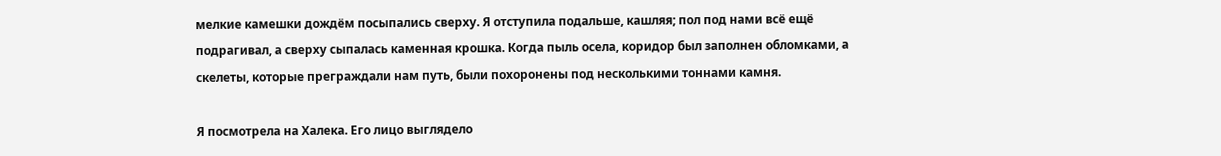мелкие камешки дождём посыпались сверху. Я отступила подальше, кашляя; пол под нами всё ещё подрагивал, а сверху сыпалась каменная крошка. Когда пыль осела, коридор был заполнен обломками, а скелеты, которые преграждали нам путь, были похоронены под несколькими тоннами камня.

Я посмотрела на Халека. Его лицо выглядело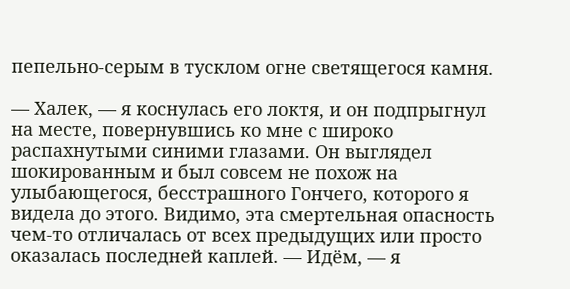пепельно-серым в тусклом огне светящегося камня.

— Халек, — я коснулась его локтя, и он подпрыгнул на месте, повернувшись ко мне с широко распахнутыми синими глазами. Он выглядел шокированным и был совсем не похож на улыбающегося, бесстрашного Гончего, которого я видела до этого. Видимо, эта смертельная опасность чем-то отличалась от всех предыдущих или просто оказалась последней каплей. — Идём, — я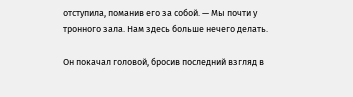отступила, поманив его за собой. — Мы почти у тронного зала. Нам здесь больше нечего делать.

Он покачал головой, бросив последний взгляд в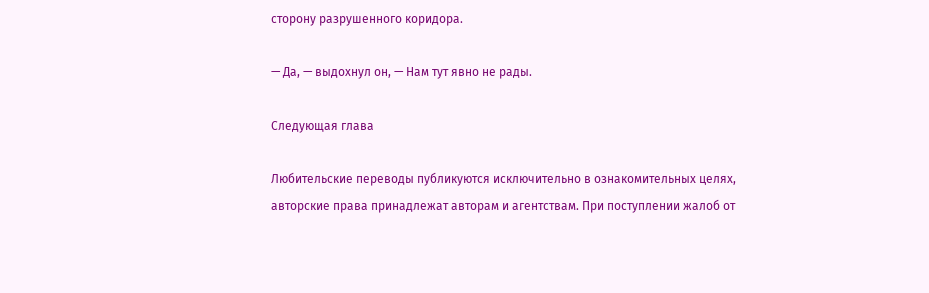сторону разрушенного коридора.

— Да, — выдохнул он, — Нам тут явно не рады.

Следующая глава

Любительские переводы публикуются исключительно в ознакомительных целях, авторские права принадлежат авторам и агентствам. При поступлении жалоб от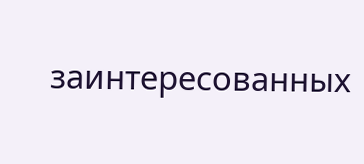заинтересованных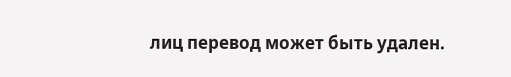лиц перевод может быть удален.